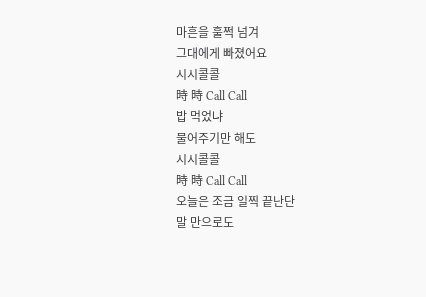마흔을 훌쩍 넘겨
그대에게 빠졌어요
시시콜콜
時 時 Call Call
밥 먹었냐
물어주기만 해도
시시콜콜
時 時 Call Call
오늘은 조금 일찍 끝난단
말 만으로도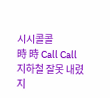시시콜콜
時 時 Call Call
지하철 잘못 내렸지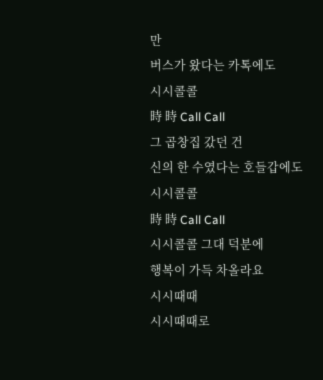만
버스가 왔다는 카톡에도
시시콜콜
時 時 Call Call
그 곱창집 갔던 건
신의 한 수였다는 호들갑에도
시시콜콜
時 時 Call Call
시시콜콜 그대 덕분에
행복이 가득 차올라요
시시때때
시시때때로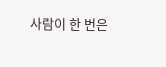사람이 한 번은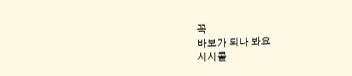꼭
바보가 되나 봐요
시시콜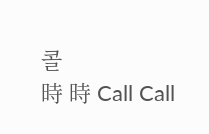콜
時 時 Call Call